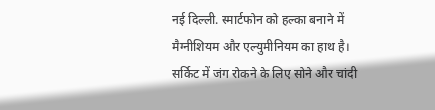नई दिल्ली. स्मार्टफोन को हल्का बनाने में मैग्नीशियम और एल्युमीनियम का हाथ है। सर्किट में जंग रोकने के लिए सोने और चांदी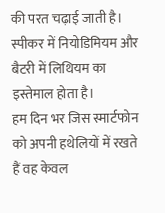की परत चढ़ाई जाती है। स्पीकर में नियोडिमियम और बैटरी में लिथियम का इस्तेमाल होता है।
हम दिन भर जिस स्मार्टफोन को अपनी हथेलियों में रखते हैं वह केवल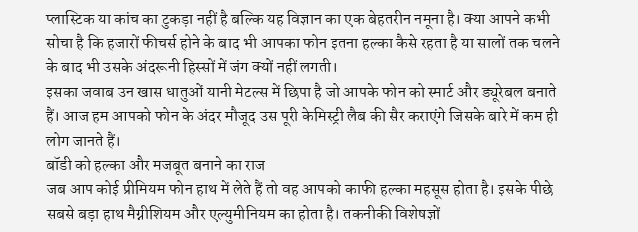प्लास्टिक या कांच का टुकड़ा नहीं है बल्कि यह विज्ञान का एक बेहतरीन नमूना है। क्या आपने कभी सोचा है कि हजारों फीचर्स होने के बाद भी आपका फोन इतना हल्का कैसे रहता है या सालों तक चलने के बाद भी उसके अंदरूनी हिस्सों में जंग क्यों नहीं लगती।
इसका जवाब उन खास धातुओं यानी मेटल्स में छिपा है जो आपके फोन को स्मार्ट और ड्यूरेबल बनाते हैं। आज हम आपको फोन के अंदर मौजूद उस पूरी केमिस्ट्री लैब की सैर कराएंगे जिसके बारे में कम ही लोग जानते हैं।
बॉडी को हल्का और मजबूत बनाने का राज
जब आप कोई प्रीमियम फोन हाथ में लेते हैं तो वह आपको काफी हल्का महसूस होता है। इसके पीछे सबसे बड़ा हाथ मैग्नीशियम और एल्युमीनियम का होता है। तकनीकी विशेषज्ञों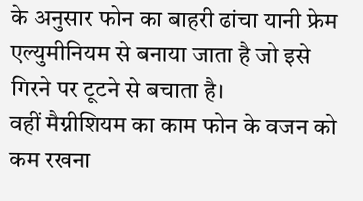के अनुसार फोन का बाहरी ढांचा यानी फ्रेम एल्युमीनियम से बनाया जाता है जो इसे गिरने पर टूटने से बचाता है।
वहीं मैग्नीशियम का काम फोन के वजन को कम रखना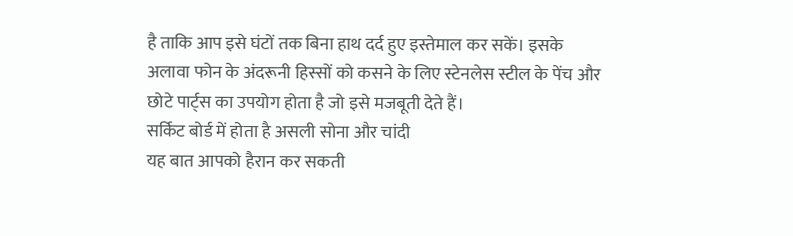है ताकि आप इसे घंटों तक बिना हाथ दर्द हुए इस्तेमाल कर सकें। इसके अलावा फोन के अंदरूनी हिस्सों को कसने के लिए स्टेनलेस स्टील के पेंच और छोटे पार्ट्स का उपयोग होता है जो इसे मजबूती देते हैं।
सर्किट बोर्ड में होता है असली सोना और चांदी
यह बात आपको हैरान कर सकती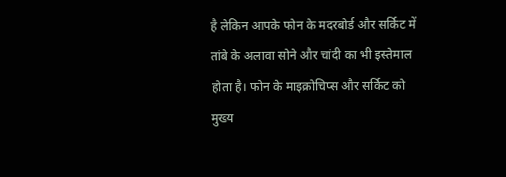है लेकिन आपके फोन के मदरबोर्ड और सर्किट में तांबे के अलावा सोने और चांदी का भी इस्तेमाल होता है। फोन के माइक्रोचिप्स और सर्किट को मुख्य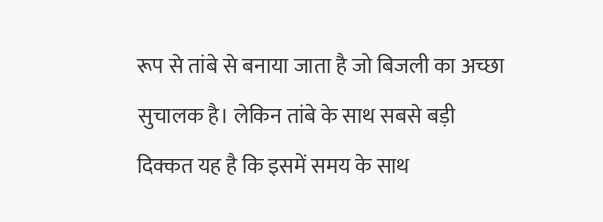रूप से तांबे से बनाया जाता है जो बिजली का अच्छा सुचालक है। लेकिन तांबे के साथ सबसे बड़ी दिक्कत यह है कि इसमें समय के साथ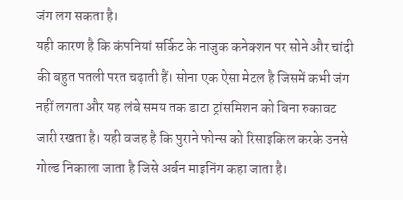जंग लग सकता है।
यही कारण है कि कंपनियां सर्किट के नाजुक कनेक्शन पर सोने और चांदी की बहुत पतली परत चढ़ाती हैं। सोना एक ऐसा मेटल है जिसमें कभी जंग नहीं लगता और यह लंबे समय तक डाटा ट्रांसमिशन को बिना रुकावट जारी रखता है। यही वजह है कि पुराने फोन्स को रिसाइकिल करके उनसे गोल्ड निकाला जाता है जिसे अर्बन माइनिंग कहा जाता है।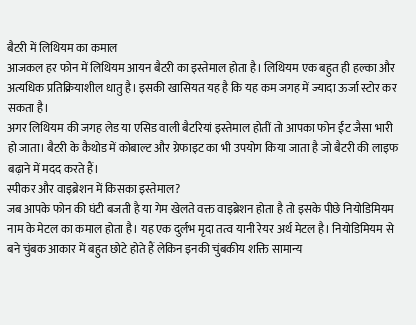बैटरी में लिथियम का कमाल
आजकल हर फोन में लिथियम आयन बैटरी का इस्तेमाल होता है। लिथियम एक बहुत ही हल्का और अत्यधिक प्रतिक्रियाशील धातु है। इसकी खासियत यह है कि यह कम जगह में ज्यादा ऊर्जा स्टोर कर सकता है।
अगर लिथियम की जगह लेड या एसिड वाली बैटरियां इस्तेमाल होतीं तो आपका फोन ईंट जैसा भारी हो जाता। बैटरी के कैथोड में कोबाल्ट और ग्रेफाइट का भी उपयोग किया जाता है जो बैटरी की लाइफ बढ़ाने में मदद करते हैं।
स्पीकर और वाइब्रेशन में किसका इस्तेमाल?
जब आपके फोन की घंटी बजती है या गेम खेलते वक्त वाइब्रेशन होता है तो इसके पीछे नियोडिमियम नाम के मेटल का कमाल होता है। यह एक दुर्लभ मृदा तत्व यानी रेयर अर्थ मेटल है। नियोडिमियम से बने चुंबक आकार में बहुत छोटे होते हैं लेकिन इनकी चुंबकीय शक्ति सामान्य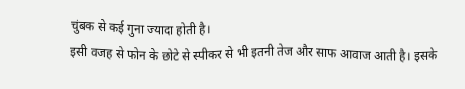चुंबक से कई गुना ज्यादा होती है।
इसी वजह से फोन के छोटे से स्पीकर से भी इतनी तेज और साफ आवाज आती है। इसके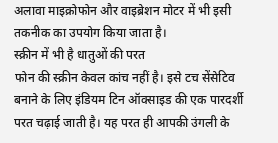अलावा माइक्रोफोन और वाइब्रेशन मोटर में भी इसी तकनीक का उपयोग किया जाता है।
स्क्रीन में भी है धातुओं की परत
फोन की स्क्रीन केवल कांच नहीं है। इसे टच सेंसेटिव बनाने के लिए इंडियम टिन ऑक्साइड की एक पारदर्शी परत चढ़ाई जाती है। यह परत ही आपकी उंगली के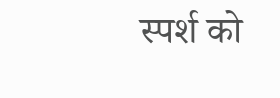स्पर्श को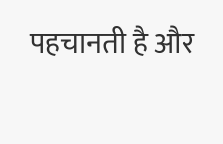पहचानती है और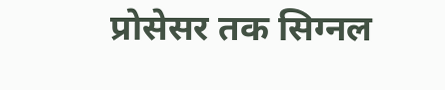प्रोसेसर तक सिग्नल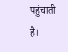पहुंचाती है।